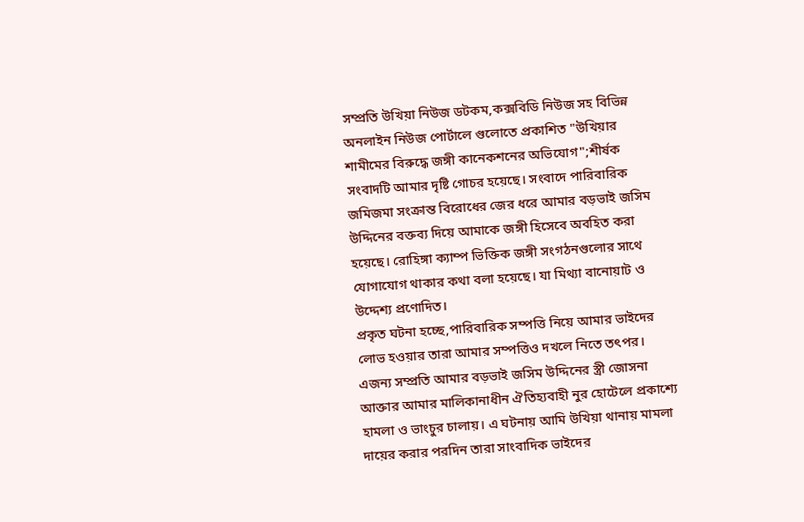সম্প্রতি উখিয়া নিউজ ডটকম,কক্সবিডি নিউজ সহ বিভিন্ন অনলাইন নিউজ পোর্টালে গুলোতে প্রকাশিত "উখিয়ার শামীমের বিরুদ্ধে জঙ্গী কানেকশনের অভিযোগ";শীর্ষক সংবাদটি আমার দৃষ্টি গোচর হয়েছে। সংবাদে পারিবারিক জমিজমা সংক্রান্ত বিরোধের জের ধরে আমার বড়ভাই জসিম উদ্দিনের বক্তব্য দিয়ে আমাকে জঙ্গী হিসেবে অবহিত করা হয়েছে। রোহিঙ্গা ক্যাম্প ভিক্তিক জঙ্গী সংগঠনগুলোর সাথে যোগাযোগ থাকার কথা বলা হয়েছে। যা মিথ্যা বানোয়াট ও উদ্দেশ্য প্রণোদিত।
প্রকৃত ঘটনা হচ্ছে,পারিবারিক সম্পত্তি নিয়ে আমার ভাইদের লোভ হওয়ার তারা আমার সম্পত্তিও দখলে নিতে তৎপর। এজন্য সম্প্রতি আমার বড়ভাই জসিম উদ্দিনের স্ত্রী জোসনা আক্তার আমার মালিকানাধীন ঐতিহ্যবাহী নুর হোটেলে প্রকাশ্যে হামলা ও ভাংচুর চালায়। এ ঘটনায় আমি উখিয়া থানায় মামলা দায়ের করার পরদিন তারা সাংবাদিক ভাইদের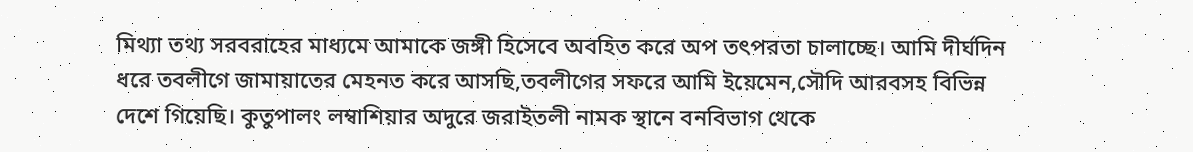মিথ্যা তথ্য সরবরাহের মাধ্যমে আমাকে জঙ্গী হিসেবে অবহিত করে অপ তৎপরতা চালাচ্ছে। আমি দীর্ঘদিন ধরে তবলীগে জামায়াতের মেহনত করে আসছি,তবলীগের সফরে আমি ইয়েমেন,সৌদি আরবসহ বিভিন্ন দেশে গিয়েছি। কুতুপালং লম্বাশিয়ার অদুরে জরাইতলী নামক স্থানে বনবিভাগ থেকে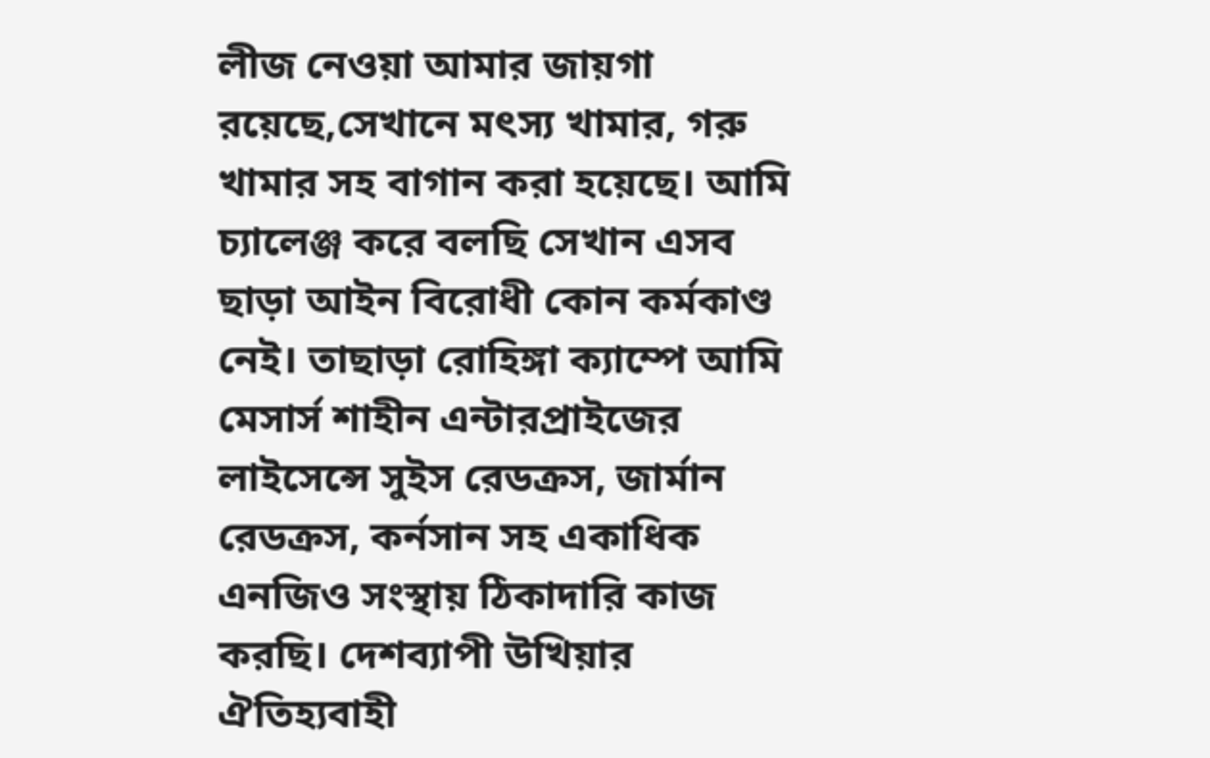লীজ নেওয়া আমার জায়গা রয়েছে,সেখানে মৎস্য খামার, গরু খামার সহ বাগান করা হয়েছে। আমি চ্যালেঞ্জ করে বলছি সেখান এসব ছাড়া আইন বিরোধী কোন কর্মকাণ্ড নেই। তাছাড়া রোহিঙ্গা ক্যাম্পে আমি মেসার্স শাহীন এন্টারপ্রাইজের লাইসেন্সে সুইস রেডক্রস, জার্মান রেডক্রস, কর্নসান সহ একাধিক এনজিও সংস্থায় ঠিকাদারি কাজ করছি। দেশব্যাপী উখিয়ার ঐতিহ্যবাহী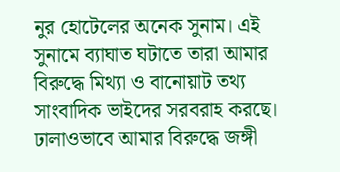নুর হোটেলের অনেক সুনাম। এই সুনামে ব্যাঘাত ঘটাতে তারা আমার বিরুদ্ধে মিথ্যা ও বানোয়াট তথ্য সাংবাদিক ভাইদের সরবরাহ করছে। ঢালাওভাবে আমার বিরুদ্ধে জঙ্গী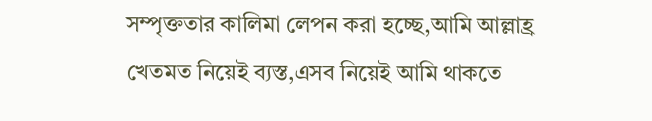সম্পৃক্ততার কালিমা লেপন করা হচ্ছে,আমি আল্লাহ্র খেতমত নিয়েই ব্যস্ত,এসব নিয়েই আমি থাকতে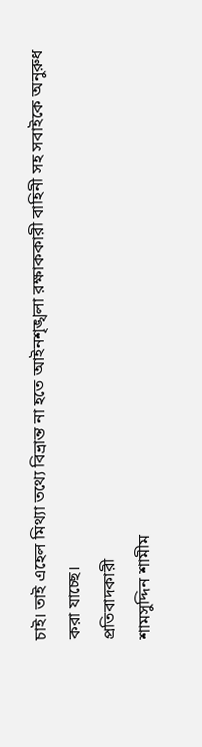চাই। তাই এহেল মিথ্যা তথ্যে বিভ্রান্ত না হতে আইনশৃঙ্খলা রক্ষাককারী বাহিনী সহ সবাইকে অনুরুধ করা যাচ্ছে।
প্রতিবাদকারী
শামসুদ্দিন শামীম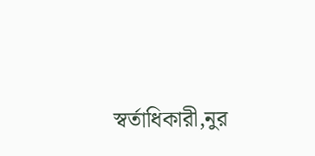স্বর্তাধিকারী,নুর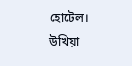হোটেল।
উখিয়া